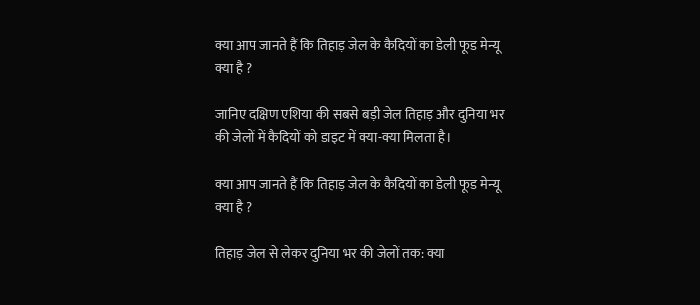क्या आप जानते हैं कि तिहाड़ जेल के कैदियों का डेली फूड मेन्यू क्या है ?

जानिए दक्षिण एशिया की सबसे बड़ी जेल तिहाड़ और दुनिया भर की जेलों में कैदियों को डाइट में क्या-क्या मिलता है।

क्या आप जानते हैं कि तिहाड़ जेल के कैदियों का डेली फूड मेन्यू क्या है ?

तिहाड़ जेल से लेकर दुनिया भर की जेलों तक: क्या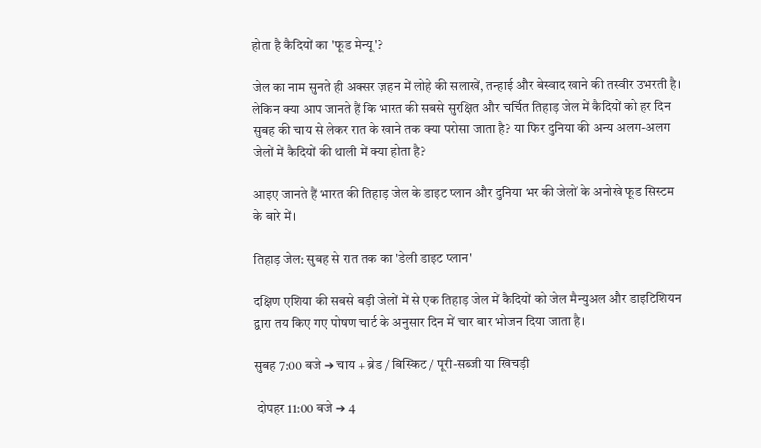होता है कैदियों का 'फूड मेन्यू'?

जेल का नाम सुनते ही अक्सर ज़हन में लोहे की सलाखें, तन्हाई और बेस्वाद खाने की तस्वीर उभरती है। लेकिन क्या आप जानते हैं कि भारत की सबसे सुरक्षित और चर्चित तिहाड़ जेल में कैदियों को हर दिन सुबह की चाय से लेकर रात के खाने तक क्या परोसा जाता है? या फिर दुनिया की अन्य अलग-अलग जेलों में कैदियों की थाली में क्या होता है?

आइए जानते हैं भारत की तिहाड़ जेल के डाइट प्लान और दुनिया भर की जेलों के अनोखे फूड सिस्टम के बारे में।

तिहाड़ जेल: सुबह से रात तक का 'डेली डाइट प्लान'

दक्षिण एशिया की सबसे बड़ी जेलों में से एक तिहाड़ जेल में कैदियों को जेल मैन्युअल और डाइटिशियन द्वारा तय किए गए पोषण चार्ट के अनुसार दिन में चार बार भोजन दिया जाता है।

सुबह 7:00 बजे ➔ चाय + ब्रेड / बिस्किट / पूरी-सब्जी या खिचड़ी

 दोपहर 11:00 बजे ➔ 4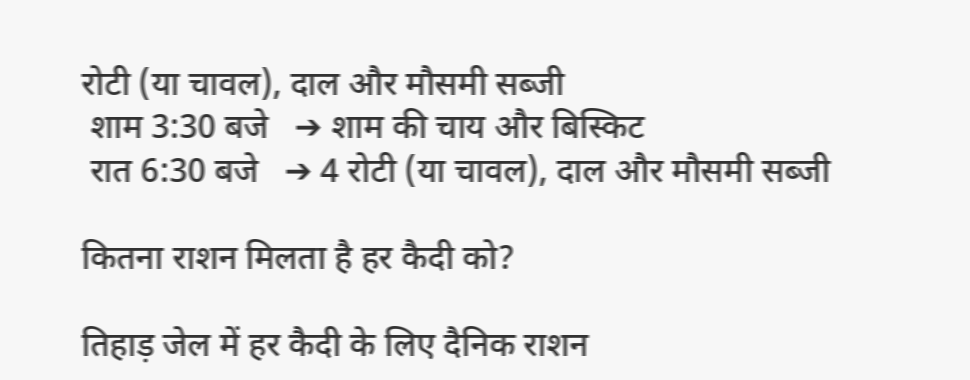रोटी (या चावल), दाल और मौसमी सब्जी
 शाम 3:30 बजे   ➔ शाम की चाय और बिस्किट
 रात 6:30 बजे   ➔ 4 रोटी (या चावल), दाल और मौसमी सब्जी

कितना राशन मिलता है हर कैदी को?

तिहाड़ जेल में हर कैदी के लिए दैनिक राशन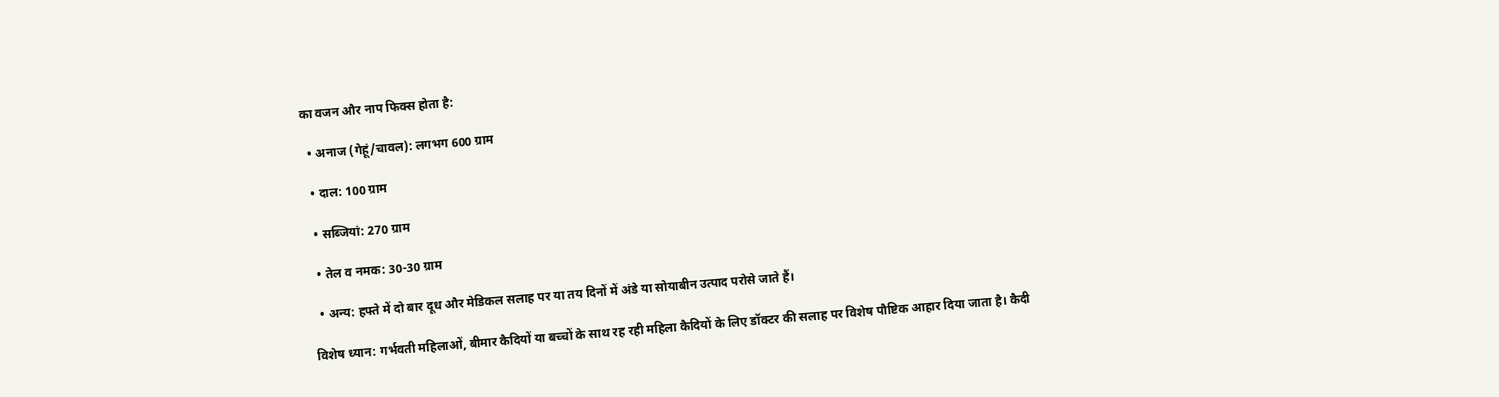का वजन और नाप फिक्स होता है:

  • अनाज (गेहूं/चावल): लगभग 600 ग्राम

  • दाल: 100 ग्राम

  • सब्जियां: 270 ग्राम

  • तेल व नमक: 30-30 ग्राम

  • अन्य: हफ्ते में दो बार दूध और मेडिकल सलाह पर या तय दिनों में अंडे या सोयाबीन उत्पाद परोसे जाते हैं।

विशेष ध्यान: गर्भवती महिलाओं, बीमार कैदियों या बच्चों के साथ रह रही महिला कैदियों के लिए डॉक्टर की सलाह पर विशेष पौष्टिक आहार दिया जाता है। कैदी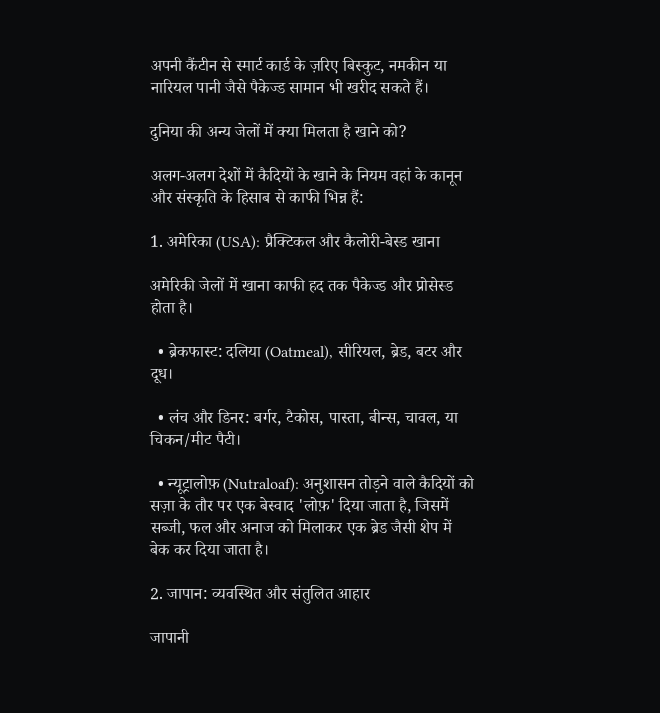अपनी कैंटीन से स्मार्ट कार्ड के ज़रिए बिस्कुट, नमकीन या नारियल पानी जैसे पैकेज्ड सामान भी खरीद सकते हैं।

दुनिया की अन्य जेलों में क्या मिलता है खाने को?

अलग-अलग देशों में कैदियों के खाने के नियम वहां के कानून और संस्कृति के हिसाब से काफी भिन्न हैं:

1. अमेरिका (USA): प्रैक्टिकल और कैलोरी-बेस्ड खाना

अमेरिकी जेलों में खाना काफी हद तक पैकेज्ड और प्रोसेस्ड होता है।

  • ब्रेकफास्ट: दलिया (Oatmeal), सीरियल, ब्रेड, बटर और दूध।

  • लंच और डिनर: बर्गर, टैकोस, पास्ता, बीन्स, चावल, या चिकन/मीट पैटी।

  • न्यूट्रालोफ़ (Nutraloaf): अनुशासन तोड़ने वाले कैदियों को सज़ा के तौर पर एक बेस्वाद 'लोफ़' दिया जाता है, जिसमें सब्जी, फल और अनाज को मिलाकर एक ब्रेड जैसी शेप में बेक कर दिया जाता है।

2. जापान: व्यवस्थित और संतुलित आहार

जापानी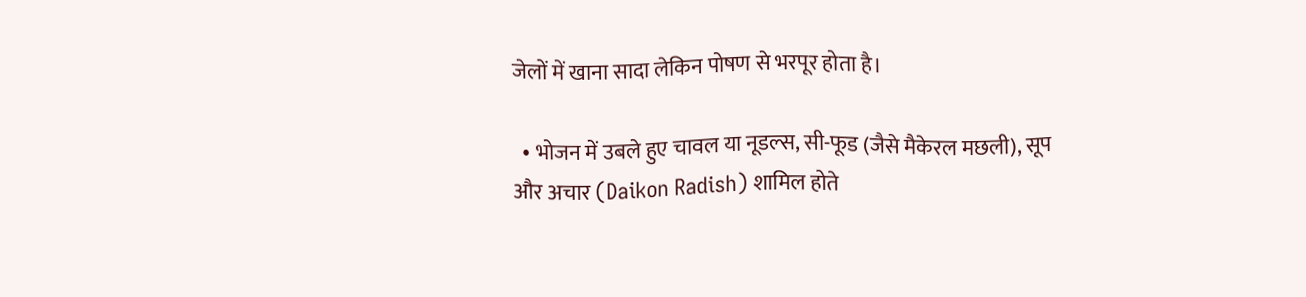जेलों में खाना सादा लेकिन पोषण से भरपूर होता है।

  • भोजन में उबले हुए चावल या नूडल्स, सी-फूड (जैसे मैकेरल मछली), सूप और अचार (Daikon Radish) शामिल होते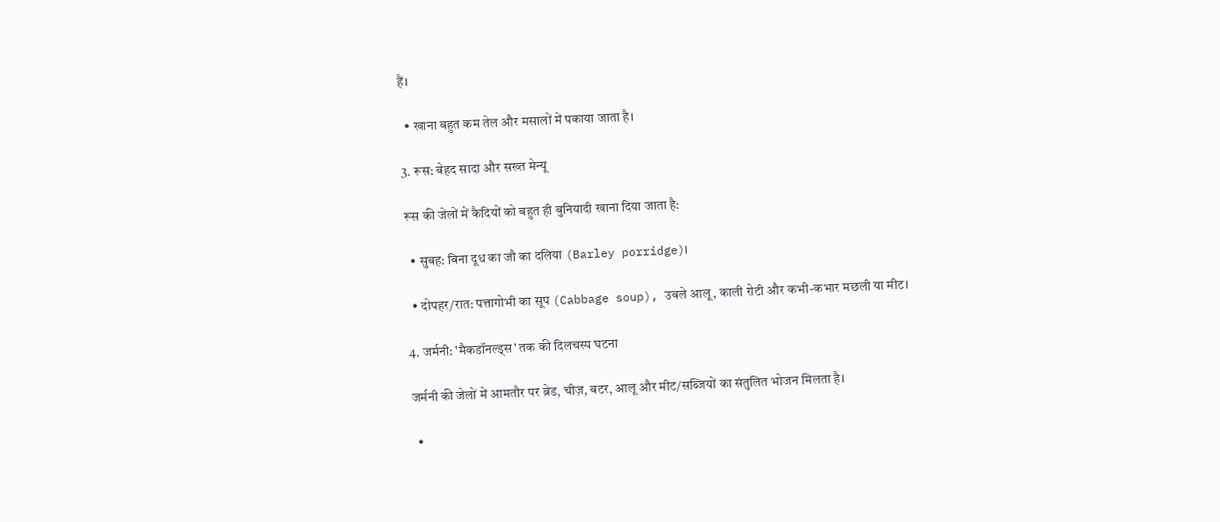हैं।

  • खाना बहुत कम तेल और मसालों में पकाया जाता है।

3. रूस: बेहद सादा और सख्त मेन्यू

रूस की जेलों में कैदियों को बहुत ही बुनियादी खाना दिया जाता है:

  • सुबह: बिना दूध का जौ का दलिया (Barley porridge)।

  • दोपहर/रात: पत्तागोभी का सूप (Cabbage soup), उबले आलू, काली रोटी और कभी-कभार मछली या मीट।

4. जर्मनी: 'मैकडॉनल्ड्स' तक की दिलचस्प घटना

जर्मनी की जेलों में आमतौर पर ब्रेड, चीज़, बटर, आलू और मीट/सब्जियों का संतुलित भोजन मिलता है।

  •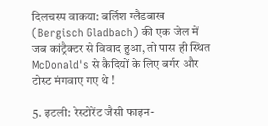दिलचस्प वाकया: बर्लिश ग्लैडबाख (Bergisch Gladbach) की एक जेल में जब कांट्रैक्टर से विवाद हुआ, तो पास ही स्थित McDonald's से कैदियों के लिए बर्गर और टोस्ट मंगवाए गए थे !

5. इटली: रेस्टोरेंट जैसी फाइन-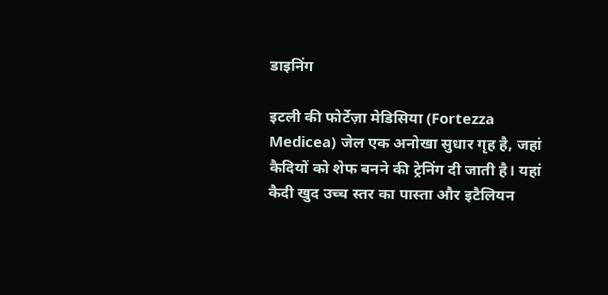डाइनिंग

इटली की फोर्टेज़ा मेडिसिया (Fortezza Medicea) जेल एक अनोखा सुधार गृह है, जहां कैदियों को शेफ बनने की ट्रेनिंग दी जाती है। यहां कैदी खुद उच्च स्तर का पास्ता और इटैलियन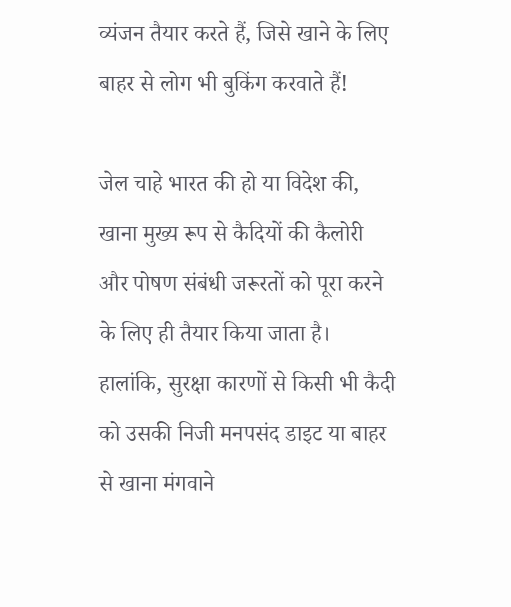व्यंजन तैयार करते हैं, जिसे खाने के लिए बाहर से लोग भी बुकिंग करवाते हैं!

जेल चाहे भारत की हो या विदेश की, खाना मुख्य रूप से कैदियों की कैलोरी और पोषण संबंधी जरूरतों को पूरा करने के लिए ही तैयार किया जाता है। हालांकि, सुरक्षा कारणों से किसी भी कैदी को उसकी निजी मनपसंद डाइट या बाहर से खाना मंगवाने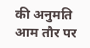की अनुमति आम तौर पर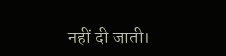नहीं दी जाती।